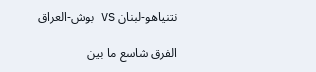نتنياهو-لبنان VS بوش-العراق

الفرق شاسع ما بين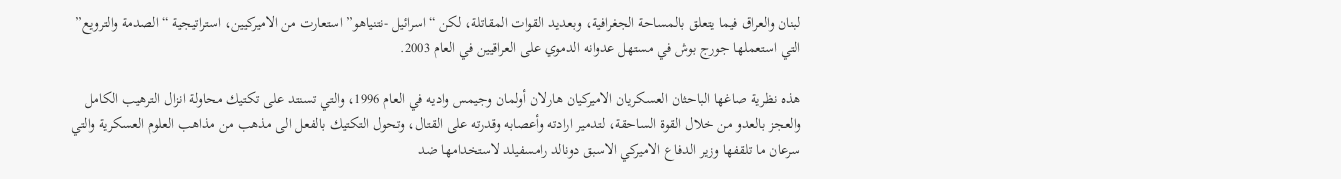لبنان والعراق فيما يتعلق بالمساحة الجغرافية، وبعديد القوات المقاتلة، لكن “اسرائيل -نتنياهو” استعارت من الاميركيين، استراتيجية “الصدمة والترويع” التي استعملها جورج بوش في مستهل عدوانه الدموي على العراقيين في العام 2003.

هذه نظرية صاغها الباحثان العسكريان الاميركيان هارلان أولمان وجيمس واديه في العام 1996، والتي تسنتد على تكتيك محاولة انزال الترهيب الكامل والعجز بالعدو من خلال القوة الساحقة، لتدمير ارادته وأعصابه وقدرته على القتال، وتحول التكتيك بالفعل الى مذهب من مذاهب العلوم العسكرية والتي سرعان ما تلقفها وزير الدفاع الاميركي الاسبق دونالد رامسفيلد لاستخدامها ضد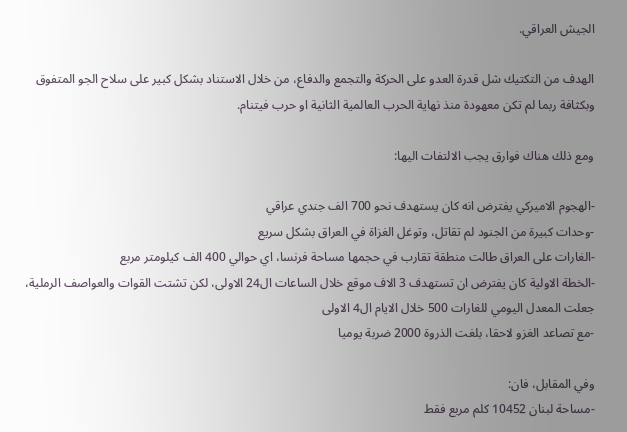الجيش العراقي.

الهدف من التكتيك شل قدرة العدو على الحركة والتجمع والدفاع، من خلال الاستناد بشكل كبير على سلاح الجو المتفوق وبكثافة ربما لم تكن معهودة منذ نهاية الحرب العالمية الثانية او حرب فيتنام.

ومع ذلك هناك فوارق يجب الالتفات اليها:

-الهجوم الاميركي يفترض انه كان يستهدف نحو 700 الف جندي عراقي
-وحدات كبيرة من الجنود لم تقاتل، وتوغل الغزاة في العراق بشكل سريع
-الغارات على العراق طالت منطقة تقارب في حجمها مساحة فرنسا، اي حوالي 400 الف كيلومتر مربع
-الخطة الاولية كان يفترض ان تستهدف 3 الاف موقع خلال الساعات ال24 الاولى، لكن تشتت القوات والعواصف الرملية، جعلت المعدل اليومي للغارات 500 خلال الايام ال4 الاولى
-مع تصاعد الغزو لاحقا، بلغت الذروة 2000 ضربة يوميا

وفي المقابل، فان:
-مساحة لبنان 10452 كلم مربع فقط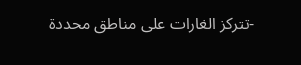-تتركز الغارات على مناطق محددة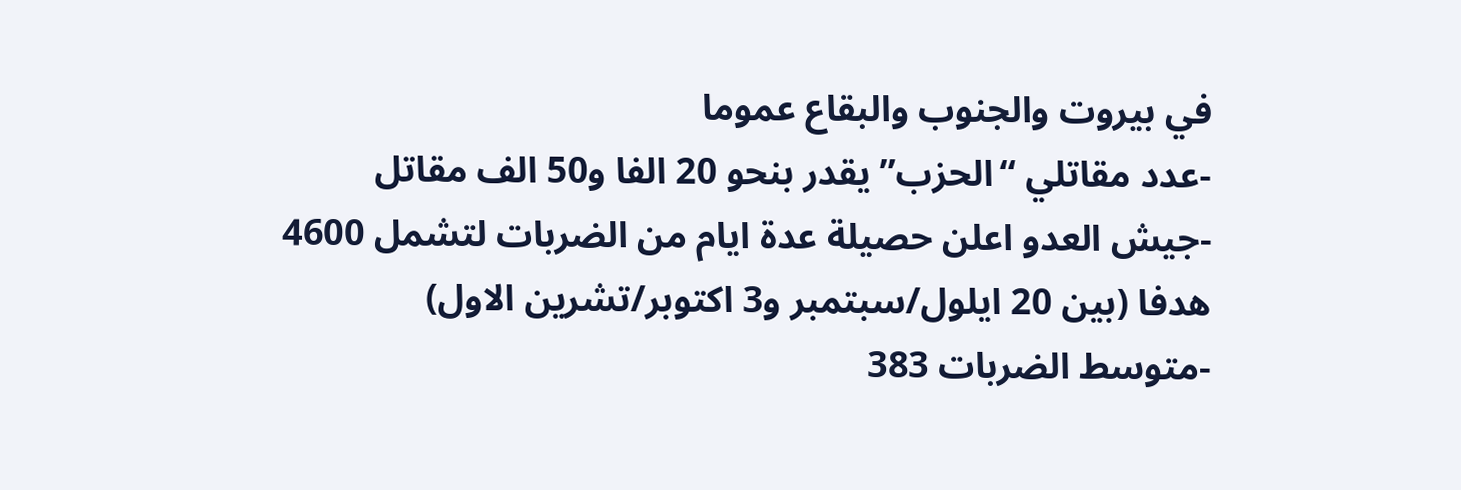في بيروت والجنوب والبقاع عموما
-عدد مقاتلي “الحزب” يقدر بنحو 20 الفا و50 الف مقاتل
-جيش العدو اعلن حصيلة عدة ايام من الضربات لتشمل 4600 هدفا (بين 20 ايلول/سبتمبر و3 اكتوبر/تشرين الاول)
-متوسط الضربات 383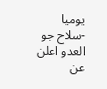يوميا
-سلاح جو العدو اعلن عن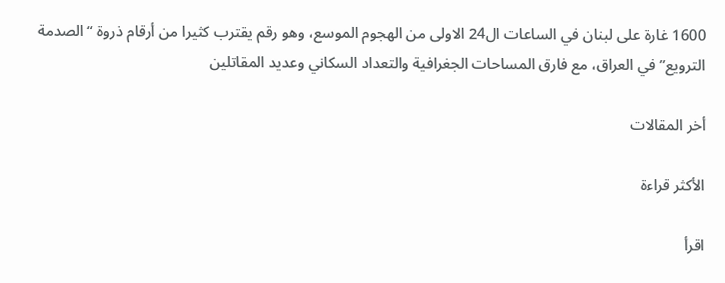1600 غارة على لبنان في الساعات ال24 الاولى من الهجوم الموسع، وهو رقم يقترب كثيرا من أرقام ذروة “الصدمة الترويع” في العراق، مع فارق المساحات الجغرافية والتعداد السكاني وعديد المقاتلين

أخر المقالات

الأكثر قراءة

اقرأ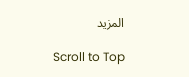المزيد

Scroll to Top